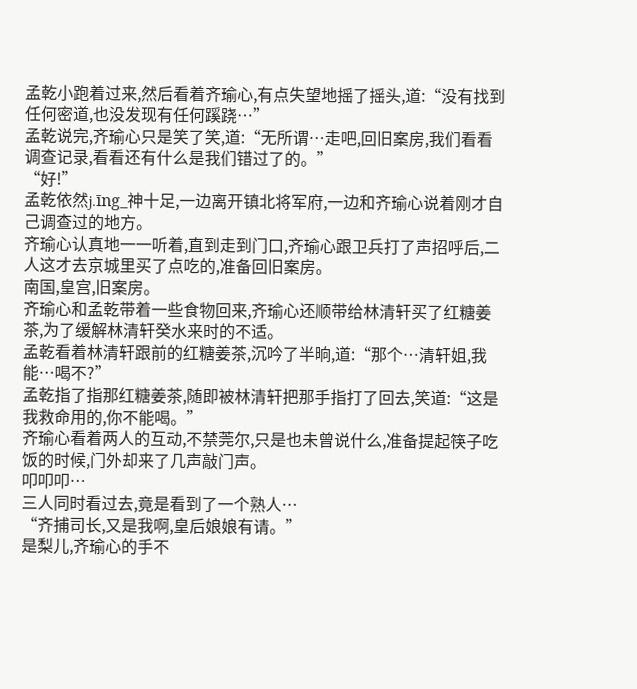孟乾小跑着过来,然后看着齐瑜心,有点失望地摇了摇头,道:“没有找到任何密道,也没发现有任何蹊跷…”
孟乾说完,齐瑜心只是笑了笑,道:“无所谓…走吧,回旧案房,我们看看调查记录,看看还有什么是我们错过了的。”
“好!”
孟乾依然j.īng_神十足,一边离开镇北将军府,一边和齐瑜心说着刚才自己调查过的地方。
齐瑜心认真地一一听着,直到走到门口,齐瑜心跟卫兵打了声招呼后,二人这才去京城里买了点吃的,准备回旧案房。
南国,皇宫,旧案房。
齐瑜心和孟乾带着一些食物回来,齐瑜心还顺带给林清轩买了红糖姜茶,为了缓解林清轩癸水来时的不适。
孟乾看着林清轩跟前的红糖姜茶,沉吟了半晌,道:“那个…清轩姐,我能…喝不?”
孟乾指了指那红糖姜茶,随即被林清轩把那手指打了回去,笑道:“这是我救命用的,你不能喝。”
齐瑜心看着两人的互动,不禁莞尔,只是也未曾说什么,准备提起筷子吃饭的时候,门外却来了几声敲门声。
叩叩叩…
三人同时看过去,竟是看到了一个熟人…
“齐捕司长,又是我啊,皇后娘娘有请。”
是梨儿,齐瑜心的手不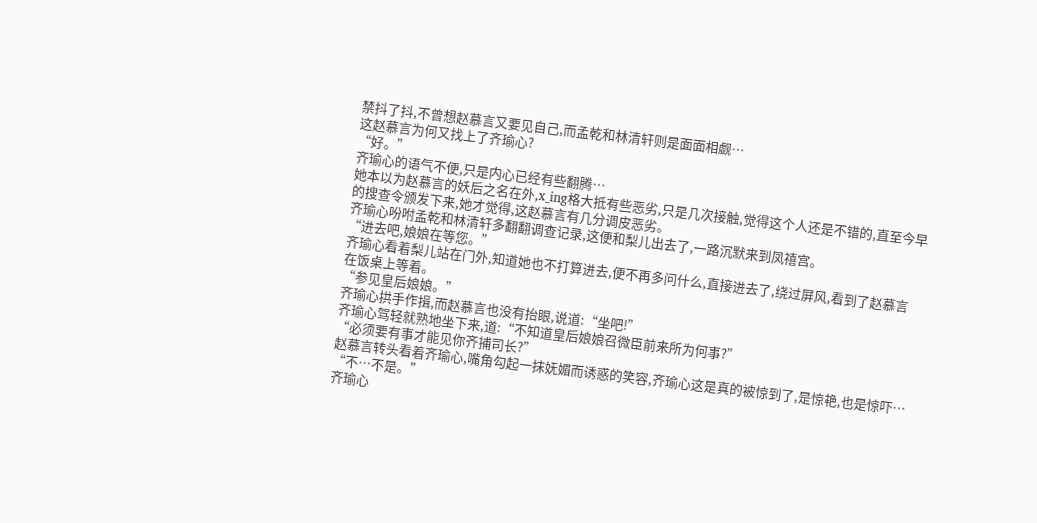禁抖了抖,不曾想赵慕言又要见自己,而孟乾和林清轩则是面面相觑…
这赵慕言为何又找上了齐瑜心?
“好。”
齐瑜心的语气不便,只是内心已经有些翻腾…
她本以为赵慕言的妖后之名在外,x_ing格大抵有些恶劣,只是几次接触,觉得这个人还是不错的,直至今早的搜查令颁发下来,她才觉得,这赵慕言有几分调皮恶劣。
齐瑜心吩咐孟乾和林清轩多翻翻调查记录,这便和梨儿出去了,一路沉默来到凤禧宫。
“进去吧,娘娘在等您。”
齐瑜心看着梨儿站在门外,知道她也不打算进去,便不再多问什么,直接进去了,绕过屏风,看到了赵慕言在饭桌上等着。
“参见皇后娘娘。”
齐瑜心拱手作揖,而赵慕言也没有抬眼,说道:“坐吧!”
齐瑜心驾轻就熟地坐下来,道:“不知道皇后娘娘召微臣前来所为何事?”
“必须要有事才能见你齐捕司长?”
赵慕言转头看着齐瑜心,嘴角勾起一抹妩媚而诱惑的笑容,齐瑜心这是真的被惊到了,是惊艳,也是惊吓…
“不…不是。”
齐瑜心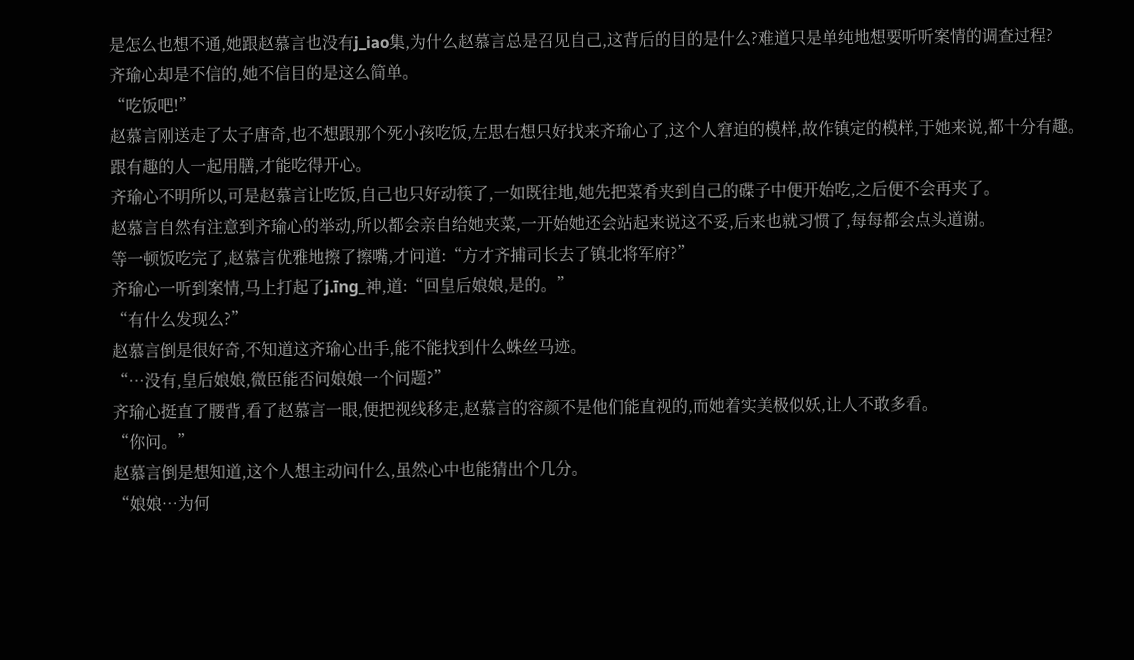是怎么也想不通,她跟赵慕言也没有j_iao集,为什么赵慕言总是召见自己,这背后的目的是什么?难道只是单纯地想要听听案情的调查过程?
齐瑜心却是不信的,她不信目的是这么简单。
“吃饭吧!”
赵慕言刚送走了太子唐奇,也不想跟那个死小孩吃饭,左思右想只好找来齐瑜心了,这个人窘迫的模样,故作镇定的模样,于她来说,都十分有趣。
跟有趣的人一起用膳,才能吃得开心。
齐瑜心不明所以,可是赵慕言让吃饭,自己也只好动筷了,一如既往地,她先把菜肴夹到自己的碟子中便开始吃,之后便不会再夹了。
赵慕言自然有注意到齐瑜心的举动,所以都会亲自给她夹菜,一开始她还会站起来说这不妥,后来也就习惯了,每每都会点头道谢。
等一顿饭吃完了,赵慕言优雅地擦了擦嘴,才问道:“方才齐捕司长去了镇北将军府?”
齐瑜心一听到案情,马上打起了j.īng_神,道:“回皇后娘娘,是的。”
“有什么发现么?”
赵慕言倒是很好奇,不知道这齐瑜心出手,能不能找到什么蛛丝马迹。
“…没有,皇后娘娘,微臣能否问娘娘一个问题?”
齐瑜心挺直了腰背,看了赵慕言一眼,便把视线移走,赵慕言的容颜不是他们能直视的,而她着实美极似妖,让人不敢多看。
“你问。”
赵慕言倒是想知道,这个人想主动问什么,虽然心中也能猜出个几分。
“娘娘…为何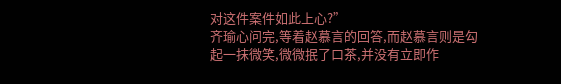对这件案件如此上心?”
齐瑜心问完,等着赵慕言的回答,而赵慕言则是勾起一抹微笑,微微抿了口茶,并没有立即作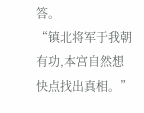答。
“镇北将军于我朝有功,本宫自然想快点找出真相。”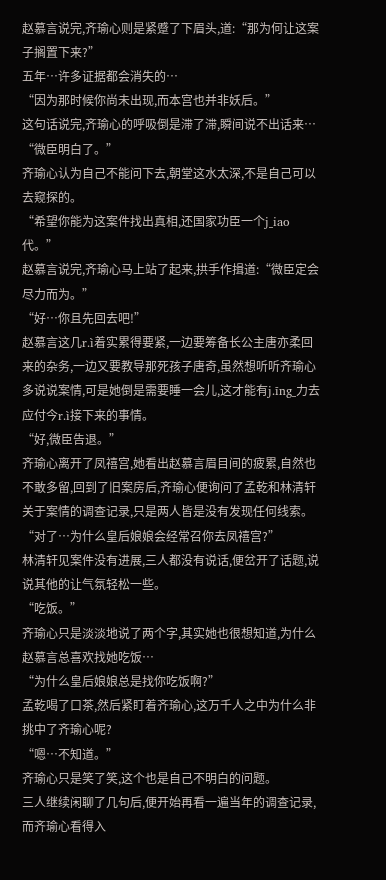赵慕言说完,齐瑜心则是紧蹙了下眉头,道:“那为何让这案子搁置下来?”
五年…许多证据都会消失的…
“因为那时候你尚未出现,而本宫也并非妖后。”
这句话说完,齐瑜心的呼吸倒是滞了滞,瞬间说不出话来…
“微臣明白了。”
齐瑜心认为自己不能问下去,朝堂这水太深,不是自己可以去窥探的。
“希望你能为这案件找出真相,还国家功臣一个j_iao代。”
赵慕言说完,齐瑜心马上站了起来,拱手作揖道:“微臣定会尽力而为。”
“好…你且先回去吧!”
赵慕言这几r.ì着实累得要紧,一边要筹备长公主唐亦柔回来的杂务,一边又要教导那死孩子唐奇,虽然想听听齐瑜心多说说案情,可是她倒是需要睡一会儿,这才能有j.īng_力去应付今r.ì接下来的事情。
“好,微臣告退。”
齐瑜心离开了凤禧宫,她看出赵慕言眉目间的疲累,自然也不敢多留,回到了旧案房后,齐瑜心便询问了孟乾和林清轩关于案情的调查记录,只是两人皆是没有发现任何线索。
“对了…为什么皇后娘娘会经常召你去凤禧宫?”
林清轩见案件没有进展,三人都没有说话,便岔开了话题,说说其他的让气氛轻松一些。
“吃饭。”
齐瑜心只是淡淡地说了两个字,其实她也很想知道,为什么赵慕言总喜欢找她吃饭…
“为什么皇后娘娘总是找你吃饭啊?”
孟乾喝了口茶,然后紧盯着齐瑜心,这万千人之中为什么非挑中了齐瑜心呢?
“嗯…不知道。”
齐瑜心只是笑了笑,这个也是自己不明白的问题。
三人继续闲聊了几句后,便开始再看一遍当年的调查记录,而齐瑜心看得入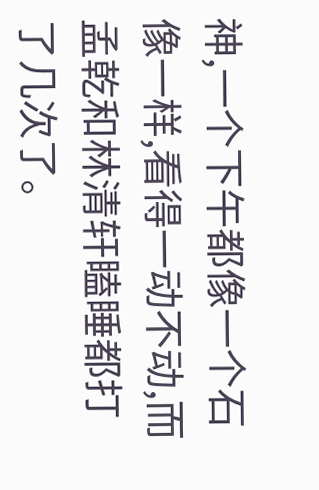神,一个下午都像一个石像一样,看得一动不动,而孟乾和林清轩瞌睡都打了几次了。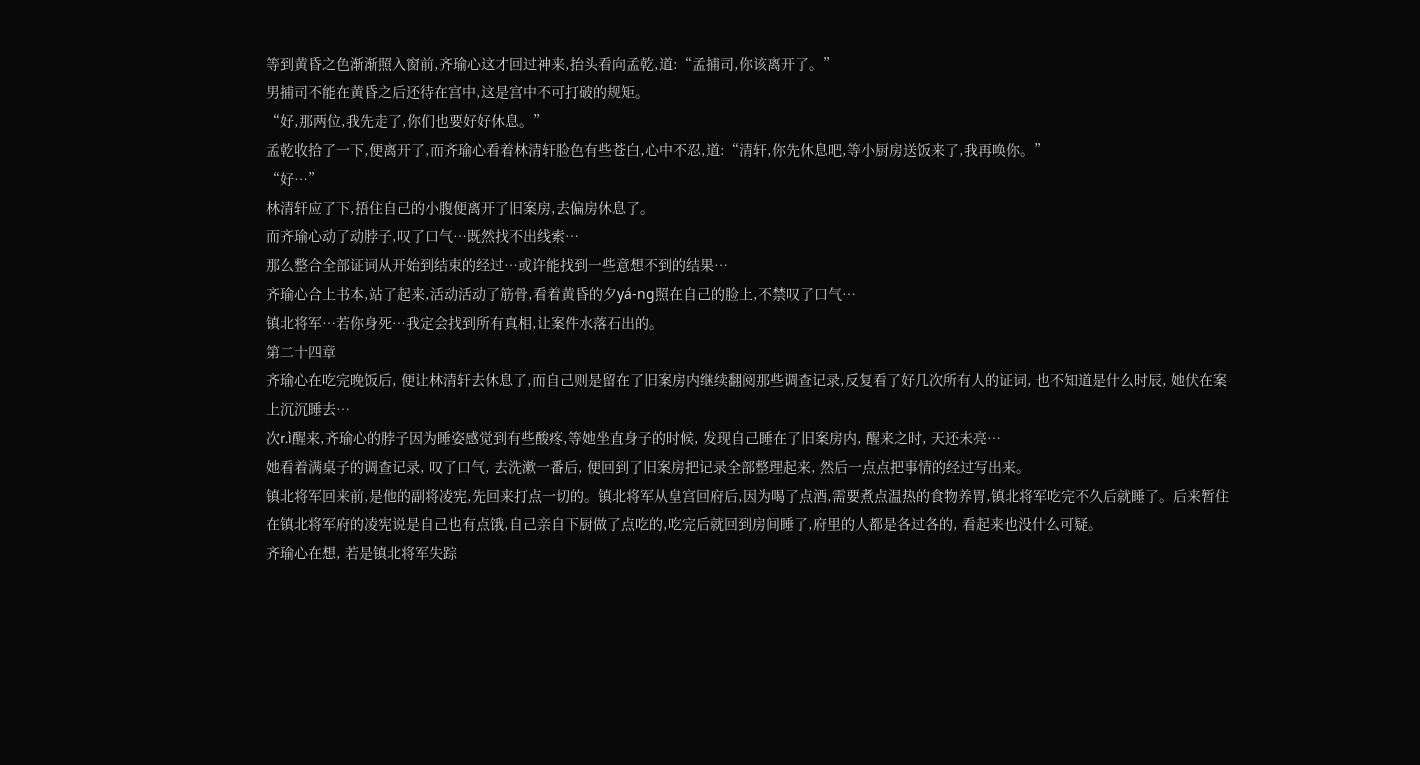等到黄昏之色渐渐照入窗前,齐瑜心这才回过神来,抬头看向孟乾,道:“孟捕司,你该离开了。”
男捕司不能在黄昏之后还待在宫中,这是宫中不可打破的规矩。
“好,那两位,我先走了,你们也要好好休息。”
孟乾收拾了一下,便离开了,而齐瑜心看着林清轩脸色有些苍白,心中不忍,道:“清轩,你先休息吧,等小厨房送饭来了,我再唤你。”
“好…”
林清轩应了下,捂住自己的小腹便离开了旧案房,去偏房休息了。
而齐瑜心动了动脖子,叹了口气…既然找不出线索…
那么整合全部证词从开始到结束的经过…或许能找到一些意想不到的结果…
齐瑜心合上书本,站了起来,活动活动了筋骨,看着黄昏的夕yá-ng照在自己的脸上,不禁叹了口气…
镇北将军…若你身死…我定会找到所有真相,让案件水落石出的。
第二十四章
齐瑜心在吃完晚饭后, 便让林清轩去休息了,而自己则是留在了旧案房内继续翻阅那些调查记录,反复看了好几次所有人的证词, 也不知道是什么时辰, 她伏在案上沉沉睡去…
次r.ì醒来,齐瑜心的脖子因为睡姿感觉到有些酸疼,等她坐直身子的时候, 发现自己睡在了旧案房内, 醒来之时, 天还未亮…
她看着满桌子的调查记录, 叹了口气, 去洗漱一番后, 便回到了旧案房把记录全部整理起来, 然后一点点把事情的经过写出来。
镇北将军回来前,是他的副将凌宪,先回来打点一切的。镇北将军从皇宫回府后,因为喝了点酒,需要煮点温热的食物养胃,镇北将军吃完不久后就睡了。后来暂住在镇北将军府的凌宪说是自己也有点饿,自己亲自下厨做了点吃的,吃完后就回到房间睡了,府里的人都是各过各的, 看起来也没什么可疑。
齐瑜心在想, 若是镇北将军失踪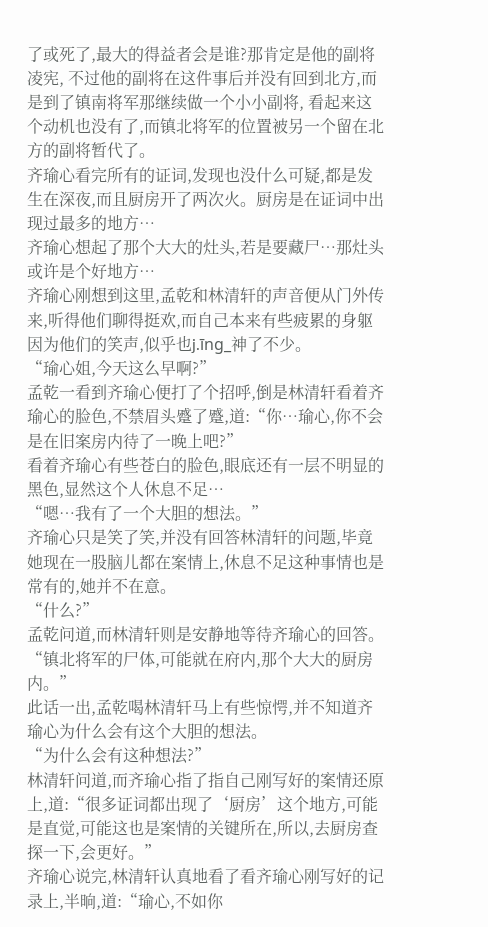了或死了,最大的得益者会是谁?那肯定是他的副将凌宪, 不过他的副将在这件事后并没有回到北方,而是到了镇南将军那继续做一个小小副将, 看起来这个动机也没有了,而镇北将军的位置被另一个留在北方的副将暂代了。
齐瑜心看完所有的证词,发现也没什么可疑,都是发生在深夜,而且厨房开了两次火。厨房是在证词中出现过最多的地方…
齐瑜心想起了那个大大的灶头,若是要藏尸…那灶头或许是个好地方…
齐瑜心刚想到这里,孟乾和林清轩的声音便从门外传来,听得他们聊得挺欢,而自己本来有些疲累的身躯因为他们的笑声,似乎也j.īng_神了不少。
“瑜心姐,今天这么早啊?”
孟乾一看到齐瑜心便打了个招呼,倒是林清轩看着齐瑜心的脸色,不禁眉头蹙了蹙,道:“你…瑜心,你不会是在旧案房内待了一晚上吧?”
看着齐瑜心有些苍白的脸色,眼底还有一层不明显的黑色,显然这个人休息不足…
“嗯…我有了一个大胆的想法。”
齐瑜心只是笑了笑,并没有回答林清轩的问题,毕竟她现在一股脑儿都在案情上,休息不足这种事情也是常有的,她并不在意。
“什么?”
孟乾问道,而林清轩则是安静地等待齐瑜心的回答。
“镇北将军的尸体,可能就在府内,那个大大的厨房内。”
此话一出,孟乾喝林清轩马上有些惊愕,并不知道齐瑜心为什么会有这个大胆的想法。
“为什么会有这种想法?”
林清轩问道,而齐瑜心指了指自己刚写好的案情还原上,道:“很多证词都出现了‘厨房’这个地方,可能是直觉,可能这也是案情的关键所在,所以,去厨房查探一下,会更好。”
齐瑜心说完,林清轩认真地看了看齐瑜心刚写好的记录上,半晌,道:“瑜心,不如你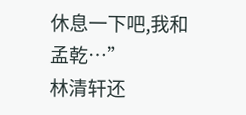休息一下吧,我和孟乾…”
林清轩还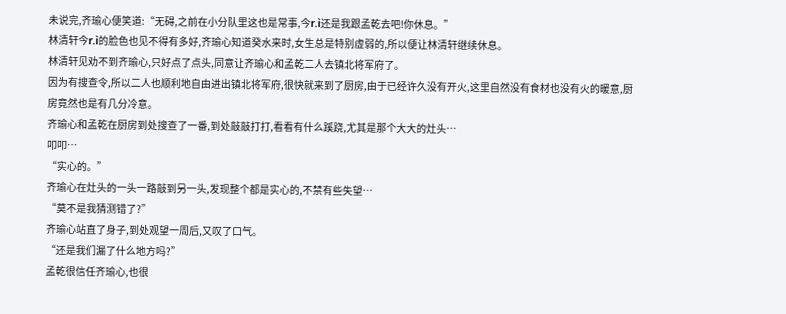未说完,齐瑜心便笑道:“无碍,之前在小分队里这也是常事,今r.ì还是我跟孟乾去吧!你休息。”
林清轩今r.ì的脸色也见不得有多好,齐瑜心知道癸水来时,女生总是特别虚弱的,所以便让林清轩继续休息。
林清轩见劝不到齐瑜心,只好点了点头,同意让齐瑜心和孟乾二人去镇北将军府了。
因为有搜查令,所以二人也顺利地自由进出镇北将军府,很快就来到了厨房,由于已经许久没有开火,这里自然没有食材也没有火的暖意,厨房竟然也是有几分冷意。
齐瑜心和孟乾在厨房到处搜查了一番,到处敲敲打打,看看有什么蹊跷,尤其是那个大大的灶头…
叩叩…
“实心的。”
齐瑜心在灶头的一头一路敲到另一头,发现整个都是实心的,不禁有些失望…
“莫不是我猜测错了?”
齐瑜心站直了身子,到处观望一周后,又叹了口气。
“还是我们漏了什么地方吗?”
孟乾很信任齐瑜心,也很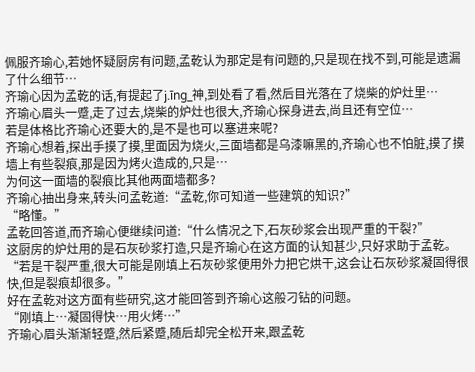佩服齐瑜心,若她怀疑厨房有问题,孟乾认为那定是有问题的,只是现在找不到,可能是遗漏了什么细节…
齐瑜心因为孟乾的话,有提起了j.īng_神,到处看了看,然后目光落在了烧柴的炉灶里…
齐瑜心眉头一蹙,走了过去,烧柴的炉灶也很大,齐瑜心探身进去,尚且还有空位…
若是体格比齐瑜心还要大的,是不是也可以塞进来呢?
齐瑜心想着,探出手摸了摸,里面因为烧火,三面墙都是乌漆嘛黑的,齐瑜心也不怕脏,摸了摸墙上有些裂痕,那是因为烤火造成的,只是…
为何这一面墙的裂痕比其他两面墙都多?
齐瑜心抽出身来,转头问孟乾道:“孟乾,你可知道一些建筑的知识?”
“略懂。”
孟乾回答道,而齐瑜心便继续问道:“什么情况之下,石灰砂浆会出现严重的干裂?”
这厨房的炉灶用的是石灰砂浆打造,只是齐瑜心在这方面的认知甚少,只好求助于孟乾。
“若是干裂严重,很大可能是刚填上石灰砂浆便用外力把它烘干,这会让石灰砂浆凝固得很快,但是裂痕却很多。”
好在孟乾对这方面有些研究,这才能回答到齐瑜心这般刁钻的问题。
“刚填上…凝固得快…用火烤…”
齐瑜心眉头渐渐轻蹙,然后紧蹙,随后却完全松开来,跟孟乾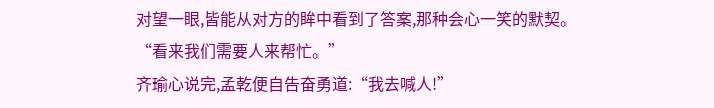对望一眼,皆能从对方的眸中看到了答案,那种会心一笑的默契。
“看来我们需要人来帮忙。”
齐瑜心说完,孟乾便自告奋勇道:“我去喊人!”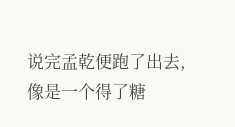说完孟乾便跑了出去,像是一个得了糖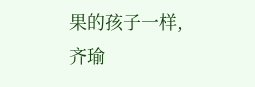果的孩子一样,齐瑜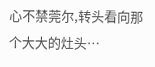心不禁莞尔,转头看向那个大大的灶头…